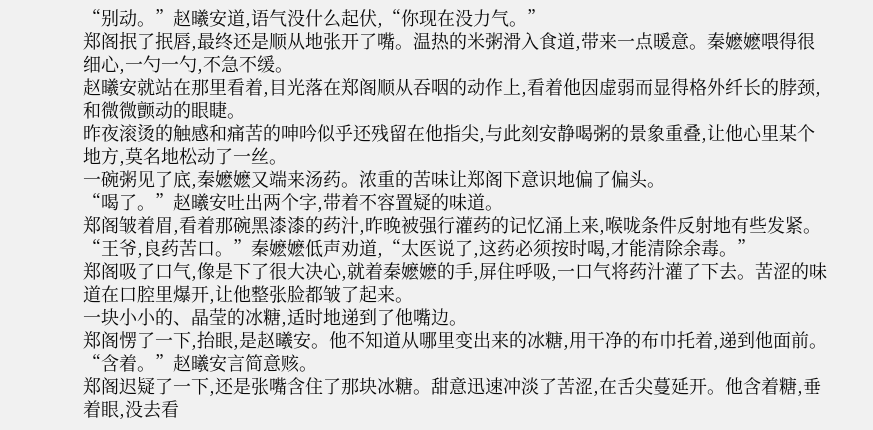“别动。”赵曦安道,语气没什么起伏,“你现在没力气。”
郑阁抿了抿唇,最终还是顺从地张开了嘴。温热的米粥滑入食道,带来一点暖意。秦嬷嬷喂得很细心,一勺一勺,不急不缓。
赵曦安就站在那里看着,目光落在郑阁顺从吞咽的动作上,看着他因虚弱而显得格外纤长的脖颈,和微微颤动的眼睫。
昨夜滚烫的触感和痛苦的呻吟似乎还残留在他指尖,与此刻安静喝粥的景象重叠,让他心里某个地方,莫名地松动了一丝。
一碗粥见了底,秦嬷嬷又端来汤药。浓重的苦味让郑阁下意识地偏了偏头。
“喝了。”赵曦安吐出两个字,带着不容置疑的味道。
郑阁皱着眉,看着那碗黑漆漆的药汁,昨晚被强行灌药的记忆涌上来,喉咙条件反射地有些发紧。
“王爷,良药苦口。”秦嬷嬷低声劝道,“太医说了,这药必须按时喝,才能清除余毒。”
郑阁吸了口气,像是下了很大决心,就着秦嬷嬷的手,屏住呼吸,一口气将药汁灌了下去。苦涩的味道在口腔里爆开,让他整张脸都皱了起来。
一块小小的、晶莹的冰糖,适时地递到了他嘴边。
郑阁愣了一下,抬眼,是赵曦安。他不知道从哪里变出来的冰糖,用干净的布巾托着,递到他面前。
“含着。”赵曦安言简意赅。
郑阁迟疑了一下,还是张嘴含住了那块冰糖。甜意迅速冲淡了苦涩,在舌尖蔓延开。他含着糖,垂着眼,没去看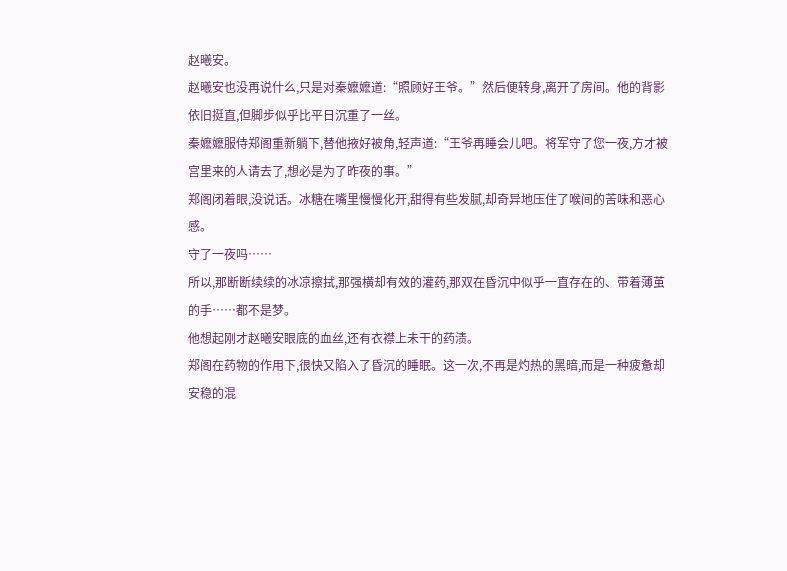赵曦安。
赵曦安也没再说什么,只是对秦嬷嬷道:“照顾好王爷。”然后便转身,离开了房间。他的背影依旧挺直,但脚步似乎比平日沉重了一丝。
秦嬷嬷服侍郑阁重新躺下,替他掖好被角,轻声道:“王爷再睡会儿吧。将军守了您一夜,方才被宫里来的人请去了,想必是为了昨夜的事。”
郑阁闭着眼,没说话。冰糖在嘴里慢慢化开,甜得有些发腻,却奇异地压住了喉间的苦味和恶心感。
守了一夜吗……
所以,那断断续续的冰凉擦拭,那强横却有效的灌药,那双在昏沉中似乎一直存在的、带着薄茧的手……都不是梦。
他想起刚才赵曦安眼底的血丝,还有衣襟上未干的药渍。
郑阁在药物的作用下,很快又陷入了昏沉的睡眠。这一次,不再是灼热的黑暗,而是一种疲惫却安稳的混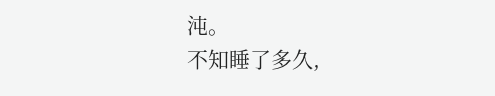沌。
不知睡了多久,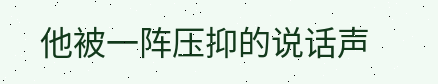他被一阵压抑的说话声